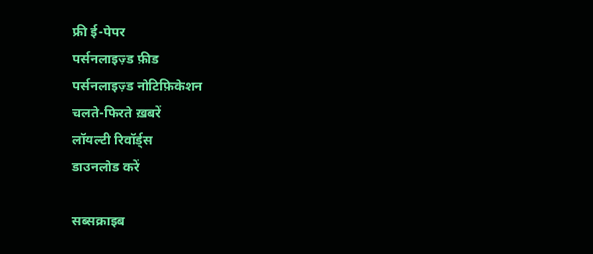फ्री ई-पेपर
पर्सनलाइज़्ड फ़ीड
पर्सनलाइज़्ड नोटिफ़िकेशन
चलते-फिरते ख़बरें
लॉयल्टी रिवॉर्ड्स
डाउनलोड करें

सब्सक्राइब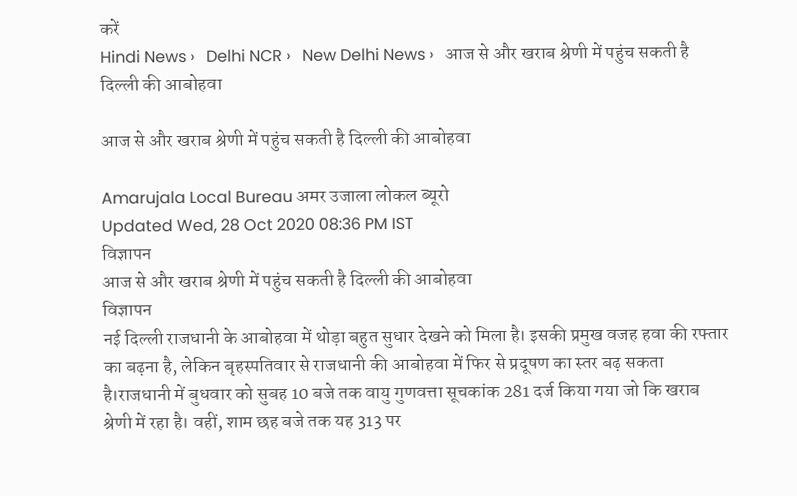करें
Hindi News ›   Delhi NCR ›   New Delhi News ›   आज से और खराब श्रेणी में पहुंच सकती है दिल्ली की आबोहवा

आज से और खराब श्रेणी में पहुंच सकती है दिल्ली की आबोहवा

Amarujala Local Bureau अमर उजाला लोकल ब्यूरो
Updated Wed, 28 Oct 2020 08:36 PM IST
विज्ञापन
आज से और खराब श्रेणी में पहुंच सकती है दिल्ली की आबोहवा
विज्ञापन
नई दिल्ली राजधानी के आबोहवा में थोड़ा बहुत सुधार देखने को मिला है। इसकी प्रमुख वजह हवा की रफ्तार का बढ़ना है, लेकिन बृहस्पतिवार से राजधानी की आबोहवा में फिर से प्रदूषण का स्तर बढ़ सकता है।राजधानी में बुधवार को सुबह 10 बजे तक वायु गुणवत्ता सूचकांक 281 दर्ज किया गया जो कि खराब श्रेणी में रहा है। वहीं, शाम छह बजे तक यह 313 पर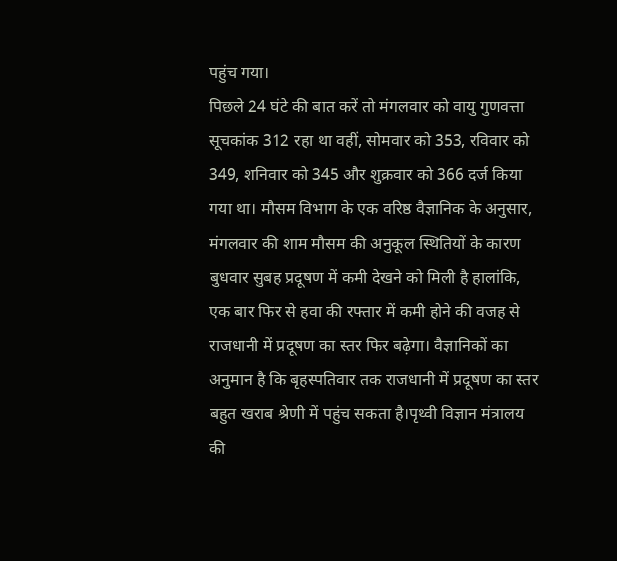पहुंच गया।
पिछले 24 घंटे की बात करें तो मंगलवार को वायु गुणवत्ता सूचकांक 312 रहा था वहीं, सोमवार को 353, रविवार को 349, शनिवार को 345 और शुक्रवार को 366 दर्ज किया गया था। मौसम विभाग के एक वरिष्ठ वैज्ञानिक के अनुसार, मंगलवार की शाम मौसम की अनुकूल स्थितियों के कारण बुधवार सुबह प्रदूषण में कमी देखने को मिली है हालांकि, एक बार फिर से हवा की रफ्तार में कमी होने की वजह से राजधानी में प्रदूषण का स्तर फिर बढ़ेगा। वैज्ञानिकों का अनुमान है कि बृहस्पतिवार तक राजधानी में प्रदूषण का स्तर बहुत खराब श्रेणी में पहुंच सकता है।पृथ्वी विज्ञान मंत्रालय की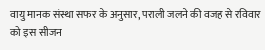वायु मानक संस्था सफर के अनुसार, पराली जलने की वजह से रविवार को इस सीजन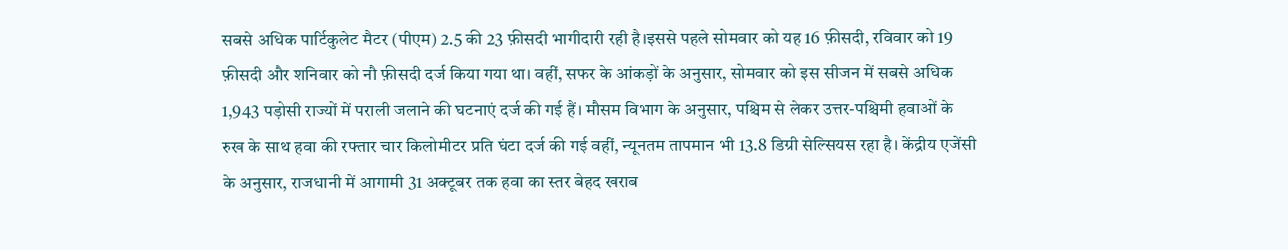सबसे अधिक पार्टिकुलेट मैटर (पीएम) 2.5 की 23 फ़ीसदी भागीदारी रही है।इससे पहले सोमवार को यह 16 फ़ीसदी, रविवार को 19 फ़ीसदी और शनिवार को नौ फ़ीसदी दर्ज किया गया था। वहीं, सफर के आंकड़ों के अनुसार, सोमवार को इस सीजन में सबसे अधिक 1,943 पड़ोसी राज्यों में पराली जलाने की घटनाएं दर्ज की गई हैं। मौसम विभाग के अनुसार, पश्चिम से लेकर उत्तर-पश्चिमी हवाओं के रुख के साथ हवा की रफ्तार चार किलोमीटर प्रति घंटा दर्ज की गई वहीं, न्यूनतम तापमान भी 13.8 डिग्री सेल्सियस रहा है। केंद्रीय एजेंसी के अनुसार, राजधानी में आगामी 31 अक्टूबर तक हवा का स्तर बेहद खराब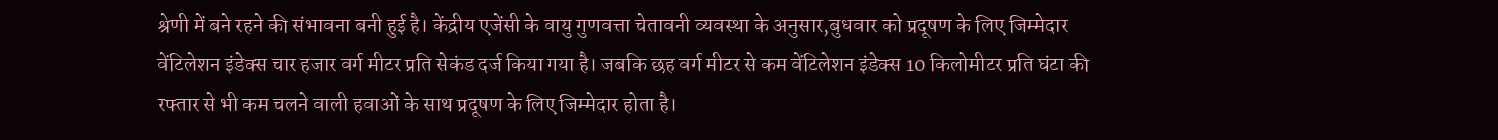श्रेणी में बने रहने की संभावना बनी हुई है। केंद्रीय एजेंसी के वायु गुणवत्ता चेतावनी व्यवस्था के अनुसार,बुधवार को प्रदूषण के लिए जिम्मेदार वेंटिलेशन इंडेक्स चार हजार वर्ग मीटर प्रति सेकंड दर्ज किया गया है। जबकि छह वर्ग मीटर से कम वेंटिलेशन इंडेक्स 10 किलोमीटर प्रति घंटा की रफ्तार से भी कम चलने वाली हवाओं के साथ प्रदूषण के लिए जिम्मेदार होता है।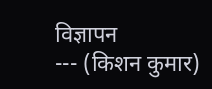विज्ञापन
--- (किशन कुमार)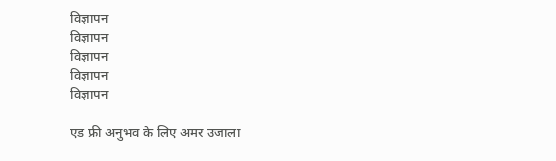विज्ञापन
विज्ञापन
विज्ञापन
विज्ञापन
विज्ञापन

एड फ्री अनुभव के लिए अमर उजाला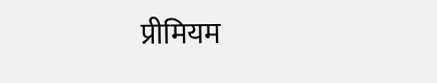प्रीमियम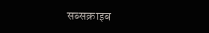सब्सक्राइब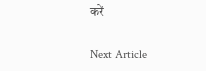करें

Next Article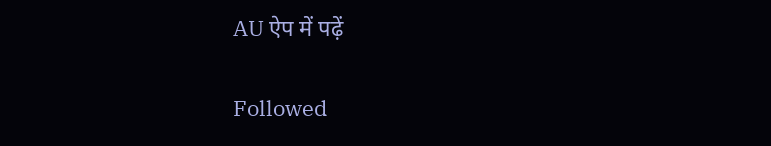AU ऐप में पढ़ें

Followed